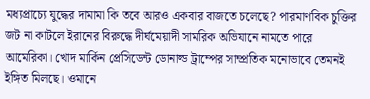মধ্যপ্রাচ্যে যুদ্ধের দামামা কি তবে আরও একবার বাজতে চলেছে? পারমাণবিক চুক্তির জট না কাটলে ইরানের বিরুদ্ধে দীর্ঘমেয়াদী সামরিক অভিযানে নামতে পারে আমেরিকা। খোদ মার্কিন প্রেসিডেন্ট ডোনাল্ড ট্রাম্পের সাম্প্রতিক মনোভাবে তেমনই ইঙ্গিত মিলছে। ওমানে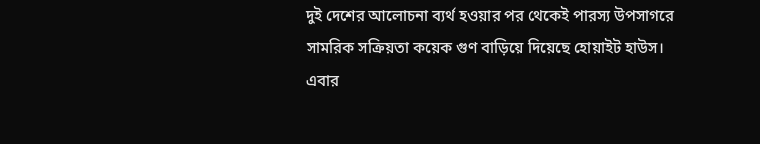দুই দেশের আলোচনা ব্যর্থ হওয়ার পর থেকেই পারস্য উপসাগরে সামরিক সক্রিয়তা কয়েক গুণ বাড়িয়ে দিয়েছে হোয়াইট হাউস। এবার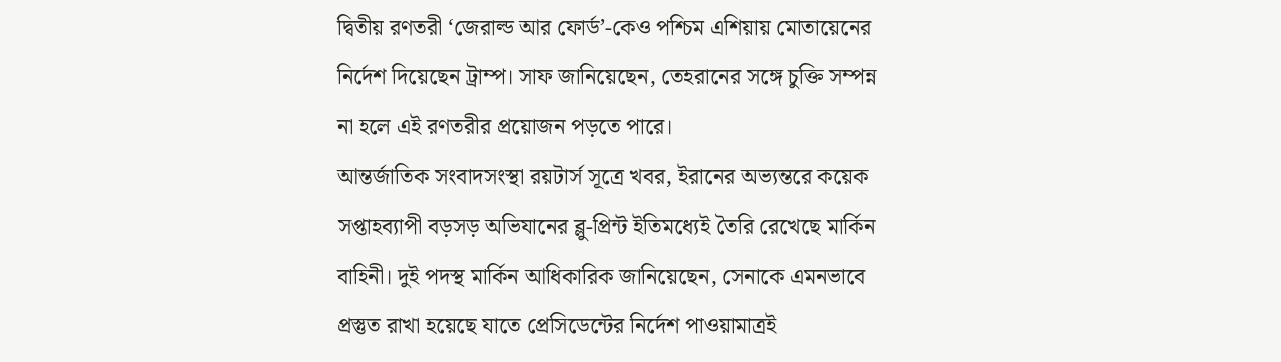দ্বিতীয় রণতরী ‘জেরাল্ড আর ফোর্ড’-কেও পশ্চিম এশিয়ায় মোতায়েনের নির্দেশ দিয়েছেন ট্রাম্প। সাফ জানিয়েছেন, তেহরানের সঙ্গে চুক্তি সম্পন্ন না হলে এই রণতরীর প্রয়োজন পড়তে পারে।
আন্তর্জাতিক সংবাদসংস্থা রয়টার্স সূত্রে খবর, ইরানের অভ্যন্তরে কয়েক সপ্তাহব্যাপী বড়সড় অভিযানের ব্লু-প্রিন্ট ইতিমধ্যেই তৈরি রেখেছে মার্কিন বাহিনী। দুই পদস্থ মার্কিন আধিকারিক জানিয়েছেন, সেনাকে এমনভাবে প্রস্তুত রাখা হয়েছে যাতে প্রেসিডেন্টের নির্দেশ পাওয়ামাত্রই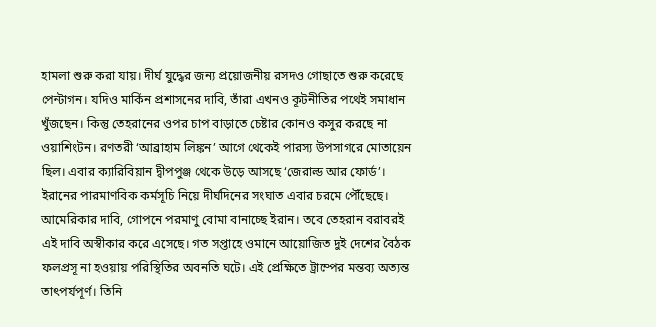হামলা শুরু করা যায়। দীর্ঘ যুদ্ধের জন্য প্রয়োজনীয় রসদও গোছাতে শুরু করেছে পেন্টাগন। যদিও মার্কিন প্রশাসনের দাবি, তাঁরা এখনও কূটনীতির পথেই সমাধান খুঁজছেন। কিন্তু তেহরানের ওপর চাপ বাড়াতে চেষ্টার কোনও কসুর করছে না ওয়াশিংটন। রণতরী ‘আব্রাহাম লিঙ্কন’ আগে থেকেই পারস্য উপসাগরে মোতায়েন ছিল। এবার ক্যারিবিয়ান দ্বীপপুঞ্জ থেকে উড়ে আসছে ‘জেরাল্ড আর ফোর্ড’।
ইরানের পারমাণবিক কর্মসূচি নিয়ে দীর্ঘদিনের সংঘাত এবার চরমে পৌঁছেছে। আমেরিকার দাবি, গোপনে পরমাণু বোমা বানাচ্ছে ইরান। তবে তেহরান বরাবরই এই দাবি অস্বীকার করে এসেছে। গত সপ্তাহে ওমানে আয়োজিত দুই দেশের বৈঠক ফলপ্রসূ না হওয়ায় পরিস্থিতির অবনতি ঘটে। এই প্রেক্ষিতে ট্রাম্পের মন্তব্য অত্যন্ত তাৎপর্যপূর্ণ। তিনি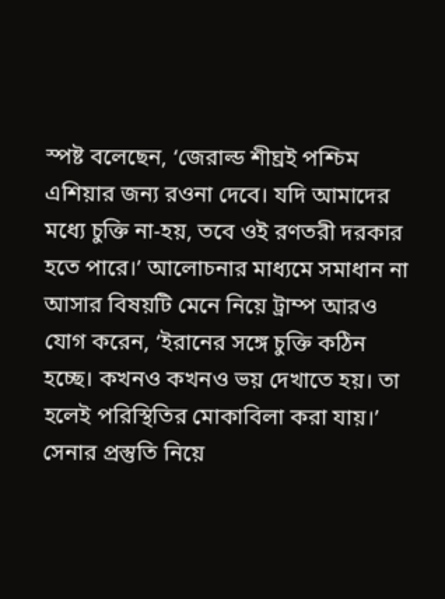স্পষ্ট বলেছেন, ‘জেরাল্ড শীঘ্রই পশ্চিম এশিয়ার জন্য রওনা দেবে। যদি আমাদের মধ্যে চুক্তি না-হয়, তবে ওই রণতরী দরকার হতে পারে।’ আলোচনার মাধ্যমে সমাধান না আসার বিষয়টি মেনে নিয়ে ট্রাম্প আরও যোগ করেন, ‘ইরানের সঙ্গে চুক্তি কঠিন হচ্ছে। কখনও কখনও ভয় দেখাতে হয়। তা হলেই পরিস্থিতির মোকাবিলা করা যায়।’
সেনার প্রস্তুতি নিয়ে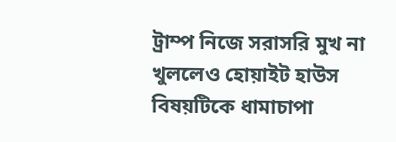ট্রাম্প নিজে সরাসরি মুখ না খুললেও হোয়াইট হাউস বিষয়টিকে ধামাচাপা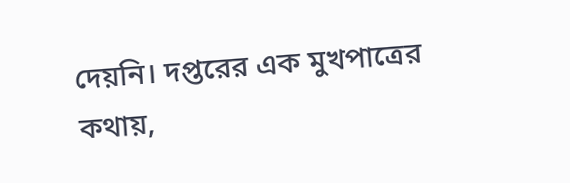দেয়নি। দপ্তরের এক মুখপাত্রের কথায়,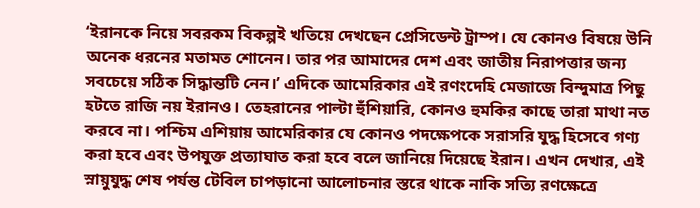‘ইরানকে নিয়ে সবরকম বিকল্পই খতিয়ে দেখছেন প্রেসিডেন্ট ট্রাম্প। যে কোনও বিষয়ে উনি অনেক ধরনের মতামত শোনেন। তার পর আমাদের দেশ এবং জাতীয় নিরাপত্তার জন্য সবচেয়ে সঠিক সিদ্ধান্তটি নেন।’ এদিকে আমেরিকার এই রণংদেহি মেজাজে বিন্দুমাত্র পিছু হটতে রাজি নয় ইরানও। তেহরানের পাল্টা হুঁশিয়ারি, কোনও হুমকির কাছে তারা মাথা নত করবে না। পশ্চিম এশিয়ায় আমেরিকার যে কোনও পদক্ষেপকে সরাসরি যুদ্ধ হিসেবে গণ্য করা হবে এবং উপযুক্ত প্রত্যাঘাত করা হবে বলে জানিয়ে দিয়েছে ইরান। এখন দেখার, এই স্নায়ুযুদ্ধ শেষ পর্যন্ত টেবিল চাপড়ানো আলোচনার স্তরে থাকে নাকি সত্যি রণক্ষেত্রে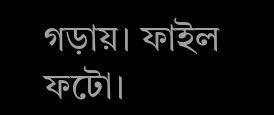গড়ায়। ফাইল ফটো।